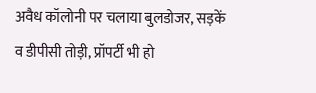अवैध कॉलोनी पर चलाया बुलडोजर, सड़कें व डीपीसी तोड़ी, प्रॉपर्टी भी हो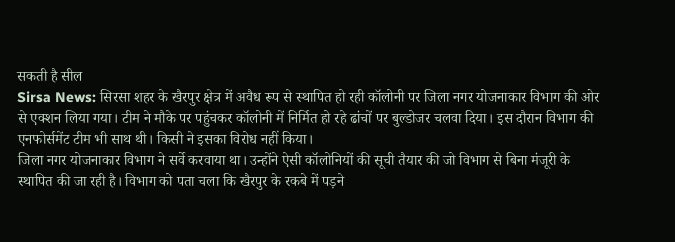सकती है सील
Sirsa News: सिरसा शहर के खैरपुर क्षेत्र में अवैध रूप से स्थापित हो रही कॉलोनी पर जिला नगर योजनाकार विभाग की ओर से एक्शन लिया गया। टीम ने मौके पर पहुंचकर कॉलोनी में निर्मित हो रहे ढांचों पर बुल्डोजर चलवा दिया। इस दौरान विभाग की एनफोर्समेंट टीम भी साथ थी। किसी ने इसका विरोध नहीं किया।
जिला नगर योजनाकार विभाग ने सर्वे करवाया था। उन्होंने ऐसी कॉलोनियों की सूची तैयार की जो विभाग से बिना मंजूरी के स्थापित की जा रही है। विभाग को पता चला कि खैरपुर के रकबे में पड़ने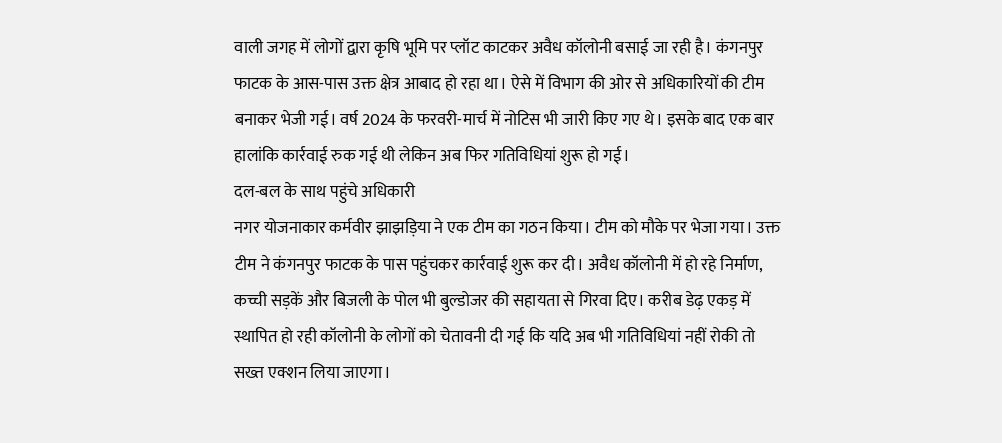वाली जगह में लोगों द्वारा कृषि भूमि पर प्लॉट काटकर अवैध कॉलोनी बसाई जा रही है। कंगनपुर फाटक के आस-पास उक्त क्षेत्र आबाद हो रहा था। ऐसे में विभाग की ओर से अधिकारियों की टीम बनाकर भेजी गई। वर्ष 2024 के फरवरी-मार्च में नोटिस भी जारी किए गए थे। इसके बाद एक बार हालांकि कार्रवाई रुक गई थी लेकिन अब फिर गतिविधियां शुरू हो गई।
दल-बल के साथ पहुंचे अधिकारी
नगर योजनाकार कर्मवीर झाझड़िया ने एक टीम का गठन किया। टीम को मौके पर भेजा गया। उक्त टीम ने कंगनपुर फाटक के पास पहुंचकर कार्रवाई शुरू कर दी। अवैध कॉलोनी में हो रहे निर्माण, कच्ची सड़कें और बिजली के पोल भी बुल्डोजर की सहायता से गिरवा दिए। करीब डेढ़ एकड़ में स्थापित हो रही कॉलोनी के लोगों को चेतावनी दी गई कि यदि अब भी गतिविधियां नहीं रोकी तो सख्त एक्शन लिया जाएगा।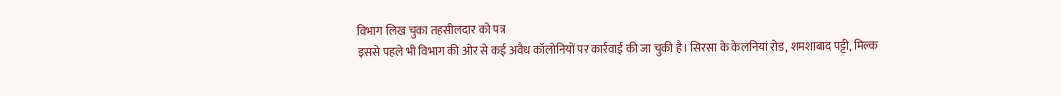विभाग लिख चुका तहसीलदार को पत्र
इससे पहले भी विभाग की ओर से कई अवैध कॉलोनियों पर कार्रवाई की जा चुकी है। सिरसा के केलनियां रोड, शमशाबाद पट्टी, मिल्क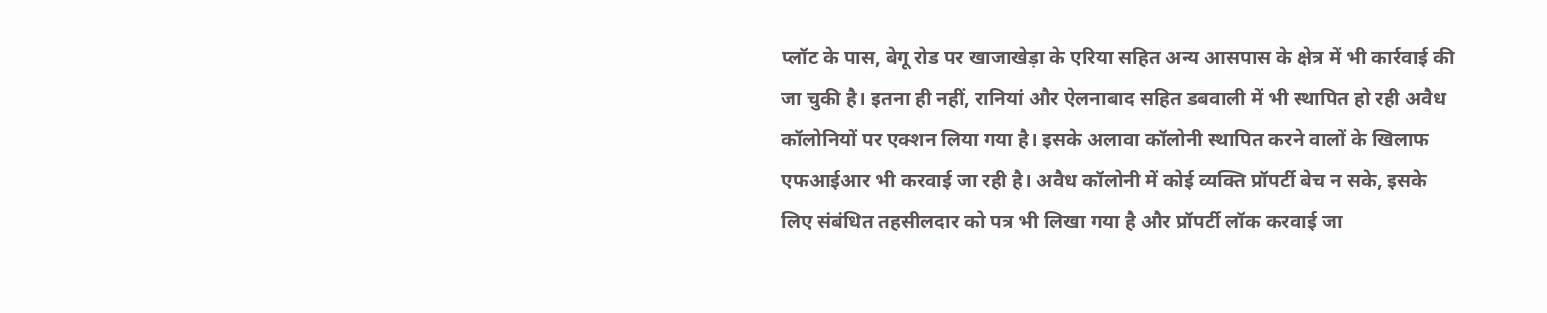प्लॉट के पास, बेगू रोड पर खाजाखेड़ा के एरिया सहित अन्य आसपास के क्षेत्र में भी कार्रवाई की जा चुकी है। इतना ही नहीं, रानियां और ऐलनाबाद सहित डबवाली में भी स्थापित हो रही अवैध कॉलोनियों पर एक्शन लिया गया है। इसके अलावा कॉलोनी स्थापित करने वालों के खिलाफ एफआईआर भी करवाई जा रही है। अवैध कॉलोनी में कोई व्यक्ति प्रॉपर्टी बेच न सके, इसके लिए संबंधित तहसीलदार को पत्र भी लिखा गया है और प्रॉपर्टी लॉक करवाई जा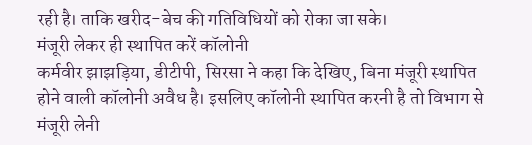रही है। ताकि खरीद-बेच की गतिविधियों को रोका जा सके।
मंजूरी लेकर ही स्थापित करें कॉलोनी
कर्मवीर झाझड़िया, डीटीपी, सिरसा ने कहा कि देखिए, बिना मंजूरी स्थापित होने वाली कॉलोनी अवैध है। इसलिए कॉलोनी स्थापित करनी है तो विभाग से मंजूरी लेनी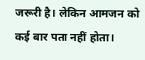जरूरी है। लेकिन आमजन को कई बार पता नहीं होता।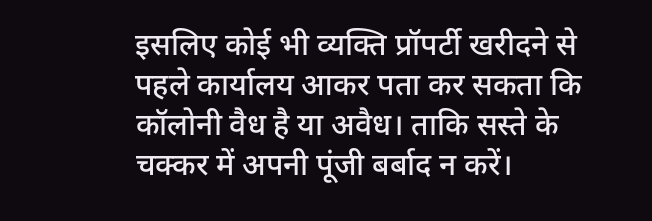इसलिए कोई भी व्यक्ति प्रॉपर्टी खरीदने से पहले कार्यालय आकर पता कर सकता कि कॉलोनी वैध है या अवैध। ताकि सस्ते के चक्कर में अपनी पूंजी बर्बाद न करें।